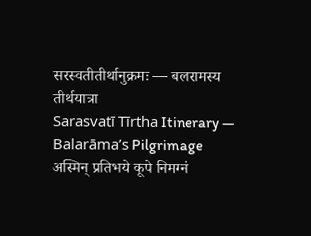सरस्वतीतीर्थानुक्रमः — बलरामस्य तीर्थयात्रा
Sarasvatī Tīrtha Itinerary — Balarāma’s Pilgrimage
अस्मिन् प्रतिभये कूपे निमग्नं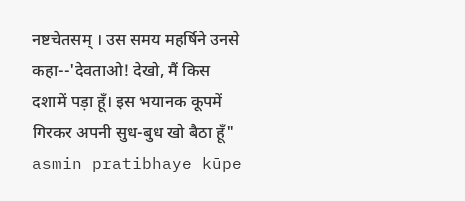नष्टचेतसम् । उस समय महर्षिने उनसे कहा--'देवताओ! देखो, मैं किस दशामें पड़ा हूँ। इस भयानक कूपमें गिरकर अपनी सुध-बुध खो बैठा हूँ"
asmin pratibhaye kūpe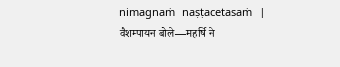nimagnaṁ naṣṭacetasaṁ |
वैशम्पायन बोले—महर्षि ने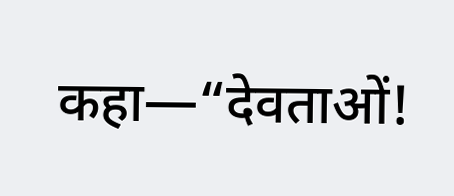कहा—“देवताओं!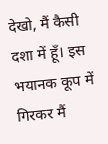देखो, मैं कैसी दशा में हूँ। इस भयानक कूप में गिरकर मैं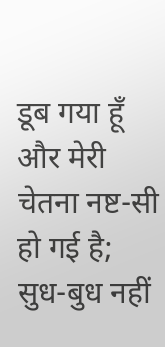डूब गया हूँ और मेरी चेतना नष्ट-सी हो गई है; सुध-बुध नहीं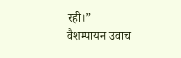रही।”
वैशम्पायन उवाच